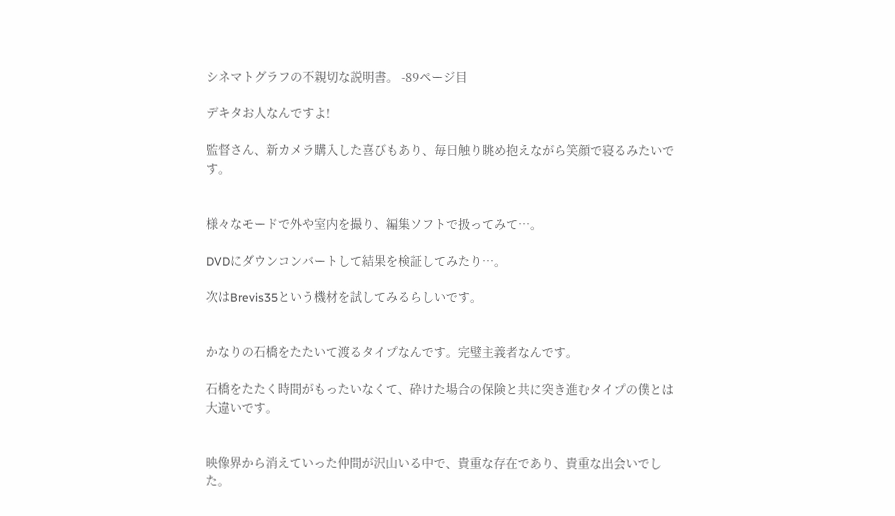シネマトグラフの不親切な説明書。 -89ページ目

デキタお人なんですよ!

監督さん、新カメラ購入した喜びもあり、毎日触り眺め抱えながら笑顔で寝るみたいです。


様々なモードで外や室内を撮り、編集ソフトで扱ってみて…。

DVDにダウンコンバートして結果を検証してみたり…。

次はBrevis35という機材を試してみるらしいです。


かなりの石橋をたたいて渡るタイプなんです。完璧主義者なんです。

石橋をたたく時間がもったいなくて、砕けた場合の保険と共に突き進むタイプの僕とは大違いです。


映像界から消えていった仲間が沢山いる中で、貴重な存在であり、貴重な出会いでした。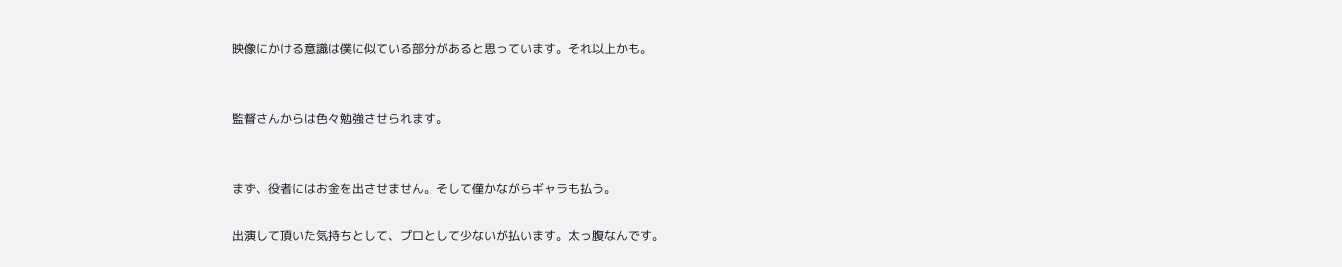映像にかける意識は僕に似ている部分があると思っています。それ以上かも。


監督さんからは色々勉強させられます。


まず、役者にはお金を出させません。そして僅かながらギャラも払う。

出演して頂いた気持ちとして、プロとして少ないが払います。太っ腹なんです。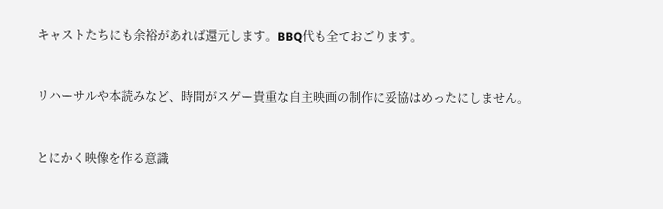キャストたちにも余裕があれば還元します。BBQ代も全ておごります。


リハーサルや本読みなど、時間がスゲー貴重な自主映画の制作に妥協はめったにしません。


とにかく映像を作る意識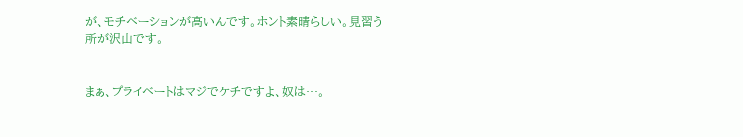が、モチベーションが高いんです。ホント素晴らしい。見習う所が沢山です。


まぁ、プライベートはマジでケチですよ、奴は…。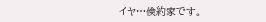イヤ…倹約家です。